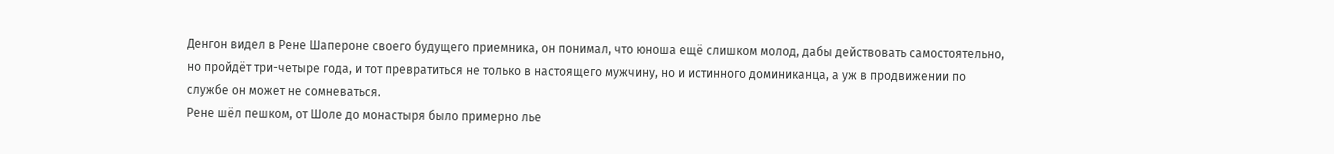Денгон видел в Рене Шапероне своего будущего приемника, он понимал, что юноша ещё слишком молод, дабы действовать самостоятельно, но пройдёт три-четыре года, и тот превратиться не только в настоящего мужчину, но и истинного доминиканца, а уж в продвижении по службе он может не сомневаться.
Рене шёл пешком, от Шоле до монастыря было примерно лье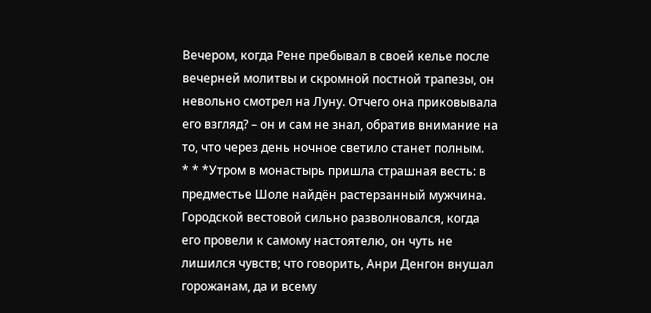Вечером, когда Рене пребывал в своей келье после вечерней молитвы и скромной постной трапезы, он невольно смотрел на Луну. Отчего она приковывала его взгляд? – он и сам не знал, обратив внимание на то, что через день ночное светило станет полным.
* * *Утром в монастырь пришла страшная весть: в предместье Шоле найдён растерзанный мужчина. Городской вестовой сильно разволновался, когда его провели к самому настоятелю, он чуть не лишился чувств; что говорить, Анри Денгон внушал горожанам, да и всему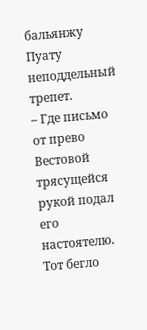бальянжу Пуату неподдельный трепет.
– Где письмо от прево
Вестовой трясущейся рукой подал его настоятелю. Тот бегло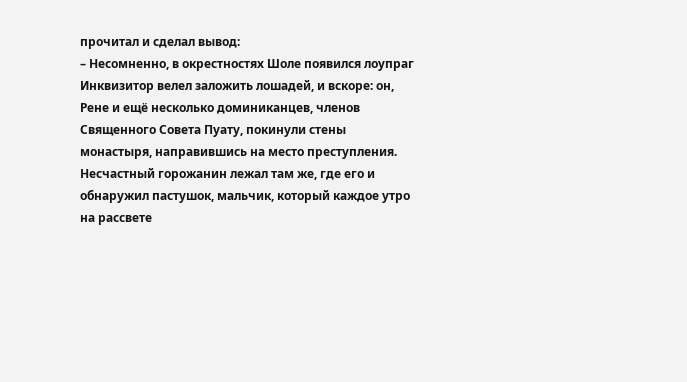прочитал и сделал вывод:
– Несомненно, в окрестностях Шоле появился лоупраг
Инквизитор велел заложить лошадей, и вскоре: он, Рене и ещё несколько доминиканцев, членов Священного Совета Пуату, покинули стены монастыря, направившись на место преступления.
Несчастный горожанин лежал там же, где его и обнаружил пастушок, мальчик, который каждое утро на рассвете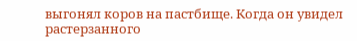выгонял коров на пастбище. Когда он увидел растерзанного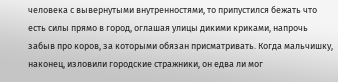человека с вывернутыми внутренностями, то припустился бежать что есть силы прямо в город, оглашая улицы дикими криками, напрочь забыв про коров, за которыми обязан присматривать. Когда мальчишку, наконец, изловили городские стражники, он едва ли мог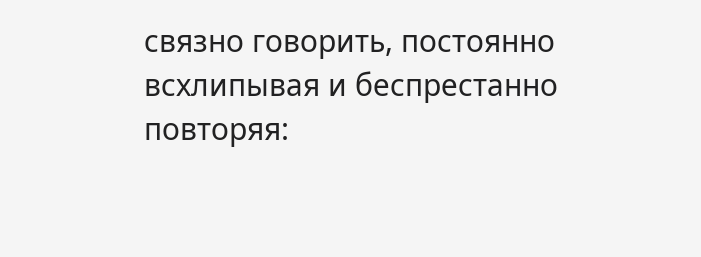связно говорить, постоянно всхлипывая и беспрестанно повторяя: